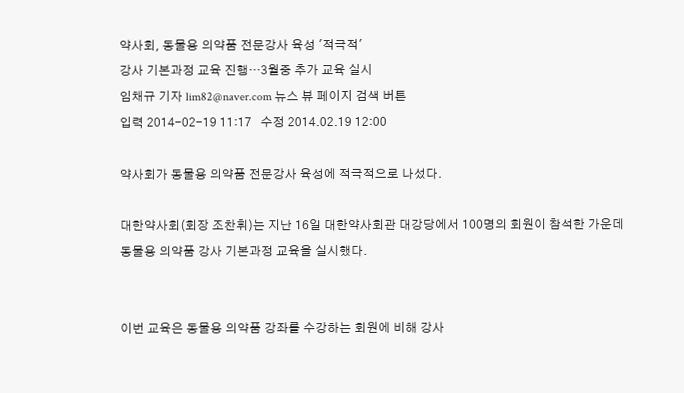약사회, 동물용 의약품 전문강사 육성 '적극적'
강사 기본과정 교육 진행…3월중 추가 교육 실시
임채규 기자 lim82@naver.com 뉴스 뷰 페이지 검색 버튼
입력 2014-02-19 11:17   수정 2014.02.19 12:00

약사회가 동물용 의약품 전문강사 육성에 적극적으로 나섰다.

대한약사회(회장 조찬휘)는 지난 16일 대한약사회관 대강당에서 100명의 회원이 참석한 가운데 동물용 의약품 강사 기본과정 교육을 실시했다.


이번 교육은 동물용 의약품 강좌를 수강하는 회원에 비해 강사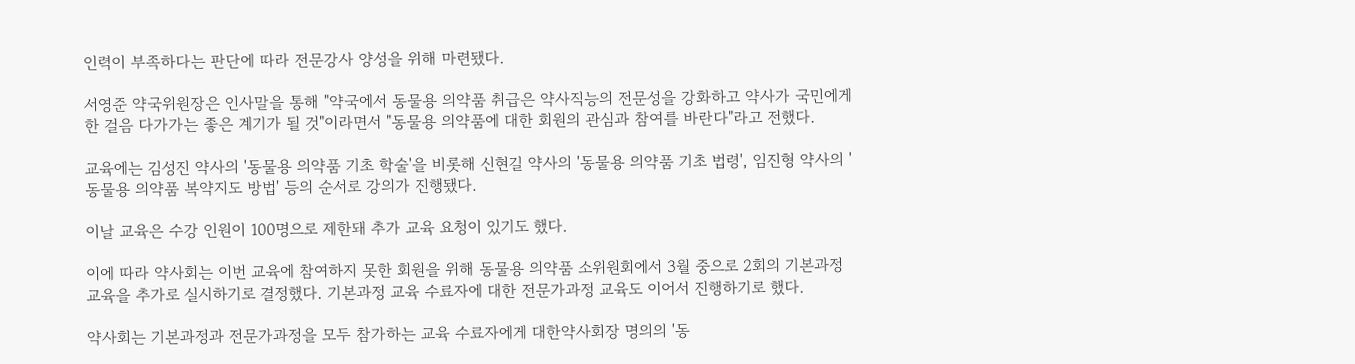인력이 부족하다는 판단에 따라 전문강사 양성을 위해 마련됐다.

서영준 약국위원장은 인사말을 통해 "약국에서 동물용 의약품 취급은 약사직능의 전문성을 강화하고 약사가 국민에게 한 걸음 다가가는 좋은 계기가 될 것"이라면서 "동물용 의약품에 대한 회원의 관심과 참여를 바란다"라고 전했다.

교육에는 김성진 약사의 '동물용 의약품 기초 학술'을 비롯해 신현길 약사의 '동물용 의약품 기초 법령', 임진형 약사의 '동물용 의약품 복약지도 방법' 등의 순서로 강의가 진행됐다.

이날 교육은 수강 인원이 100명으로 제한돼 추가 교육 요청이 있기도 했다.

이에 따라 약사회는 이번 교육에 참여하지 못한 회원을 위해 동물용 의약품 소위원회에서 3월 중으로 2회의 기본과정 교육을 추가로 실시하기로 결정했다. 기본과정 교육 수료자에 대한 전문가과정 교육도 이어서 진행하기로 했다.

약사회는 기본과정과 전문가과정을 모두 참가하는 교육 수료자에게 대한약사회장 명의의 '동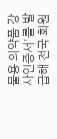물용 의약품 강사인증서'를 발급해 전국 회원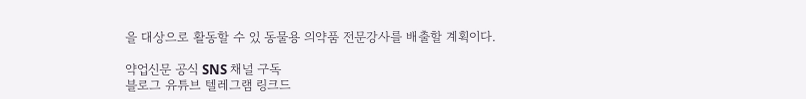을 대상으로 활동할 수 있 동물용 의약품 전문강사를 배출할 계획이다.

약업신문 공식 SNS 채널 구독
블로그 유튜브 텔레그램 링크드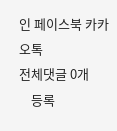인 페이스북 카카오톡
전체댓글 0개
    등록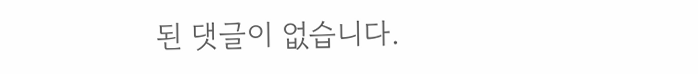된 댓글이 없습니다.